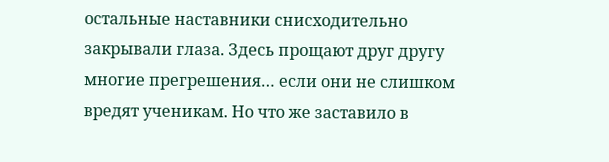остальные наставники снисходительно закрывали глаза. Здесь прощают друг другу многие прегрешения… если они не слишком вредят ученикам. Но что же заставило в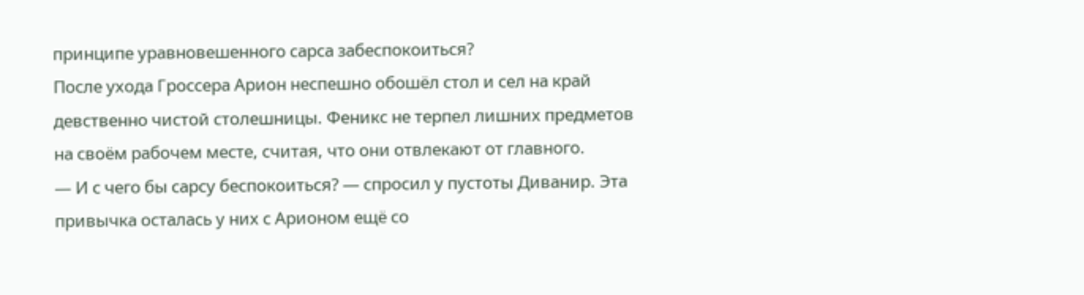принципе уравновешенного сарса забеспокоиться?
После ухода Гроссера Арион неспешно обошёл стол и сел на край девственно чистой столешницы. Феникс не терпел лишних предметов на своём рабочем месте, считая, что они отвлекают от главного.
— И с чего бы сарсу беспокоиться? — спросил у пустоты Диванир. Эта привычка осталась у них с Арионом ещё со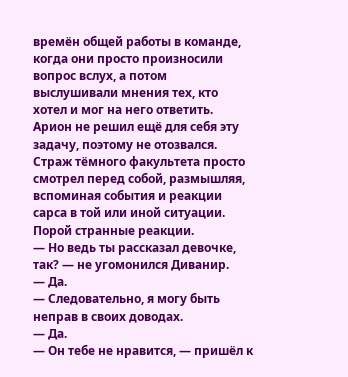времён общей работы в команде, когда они просто произносили вопрос вслух, а потом выслушивали мнения тех, кто хотел и мог на него ответить. Арион не решил ещё для себя эту задачу, поэтому не отозвался. Страж тёмного факультета просто смотрел перед собой, размышляя, вспоминая события и реакции сарса в той или иной ситуации. Порой странные реакции.
— Но ведь ты рассказал девочке, так? — не угомонился Диванир.
— Да.
— Следовательно, я могу быть неправ в своих доводах.
— Да.
— Он тебе не нравится, — пришёл к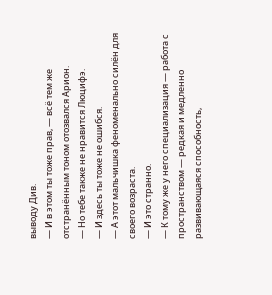выводу Див.
— И в этом ты тоже прав, — всё тем же отстранённым тоном отозвался Арион.
— Но тебе также не нравится Люцифэ.
— И здесь ты тоже не ошибся.
— А этот мальчишка феноменально силён для своего возраста.
— И это странно.
— К тому же у него специализация — работа с пространством — редкая и медленно развивающаяся способность,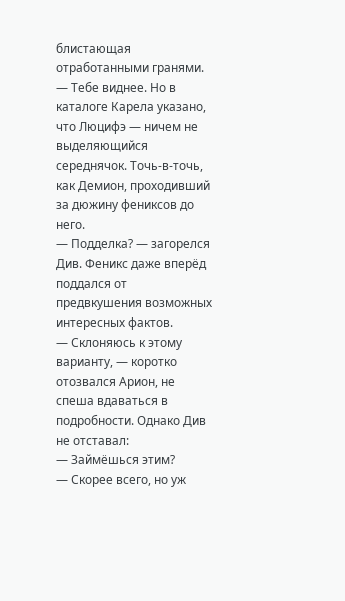блистающая отработанными гранями.
— Тебе виднее. Но в каталоге Карела указано, что Люцифэ — ничем не выделяющийся середнячок. Точь-в-точь, как Демион, проходивший за дюжину фениксов до него.
— Подделка? — загорелся Див. Феникс даже вперёд поддался от предвкушения возможных интересных фактов.
— Склоняюсь к этому варианту, — коротко отозвался Арион, не спеша вдаваться в подробности. Однако Див не отставал:
— Займёшься этим?
— Скорее всего, но уж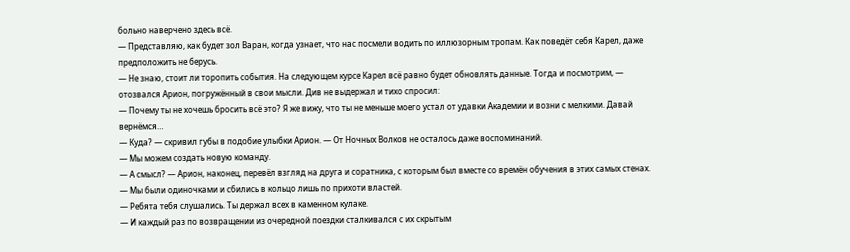больно наверчено здесь всё.
— Представляю, как будет зол Варан, когда узнает, что нас посмели водить по иллюзорным тропам. Как поведёт себя Карел, даже предположить не берусь.
— Не знаю, стоит ли торопить события. На следующем курсе Карел всё равно будет обновлять данные. Тогда и посмотрим, — отозвался Арион, погружённый в свои мысли. Див не выдержал и тихо спросил:
— Почему ты не хочешь бросить всё это? Я же вижу, что ты не меньше моего устал от удавки Академии и возни с мелкими. Давай вернёмся…
— Куда? — скривил губы в подобие улыбки Арион. — От Ночных Волков не осталось даже воспоминаний.
— Мы можем создать новую команду.
— А смысл? — Арион, наконец, перевёл взгляд на друга и соратника, с которым был вместе со времён обучения в этих самых стенах. — Мы были одиночками и сбились в кольцо лишь по прихоти властей.
— Ребята тебя слушались. Ты держал всех в каменном кулаке.
— И каждый раз по возвращении из очередной поездки сталкивался с их скрытым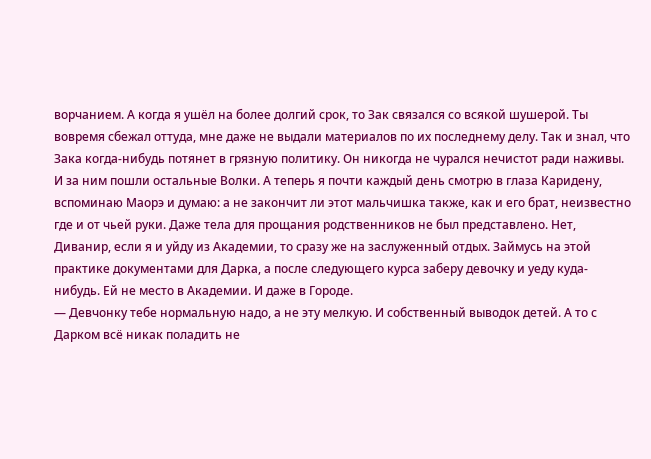ворчанием. А когда я ушёл на более долгий срок, то Зак связался со всякой шушерой. Ты вовремя сбежал оттуда, мне даже не выдали материалов по их последнему делу. Так и знал, что Зака когда-нибудь потянет в грязную политику. Он никогда не чурался нечистот ради наживы. И за ним пошли остальные Волки. А теперь я почти каждый день смотрю в глаза Каридену, вспоминаю Маорэ и думаю: а не закончит ли этот мальчишка также, как и его брат, неизвестно где и от чьей руки. Даже тела для прощания родственников не был представлено. Нет, Диванир, если я и уйду из Академии, то сразу же на заслуженный отдых. Займусь на этой практике документами для Дарка, а после следующего курса заберу девочку и уеду куда-нибудь. Ей не место в Академии. И даже в Городе.
— Девчонку тебе нормальную надо, а не эту мелкую. И собственный выводок детей. А то с Дарком всё никак поладить не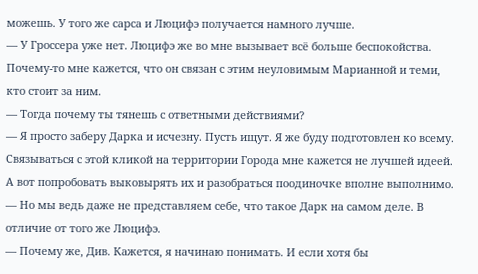можешь. У того же сарса и Люцифэ получается намного лучше.
— У Гроссера уже нет. Люцифэ же во мне вызывает всё больше беспокойства. Почему-то мне кажется, что он связан с этим неуловимым Марианной и теми, кто стоит за ним.
— Тогда почему ты тянешь с ответными действиями?
— Я просто заберу Дарка и исчезну. Пусть ищут. Я же буду подготовлен ко всему. Связываться с этой кликой на территории Города мне кажется не лучшей идеей. А вот попробовать выковырять их и разобраться поодиночке вполне выполнимо.
— Но мы ведь даже не представляем себе, что такое Дарк на самом деле. В отличие от того же Люцифэ.
— Почему же, Див. Кажется, я начинаю понимать. И если хотя бы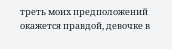треть моих предположений окажется правдой, девочке в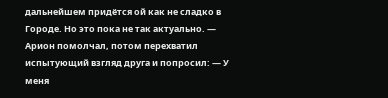дальнейшем придётся ой как не сладко в Городе. Но это пока не так актуально. — Арион помолчал, потом перехватил испытующий взгляд друга и попросил: — У меня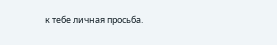к тебе личная просьба.